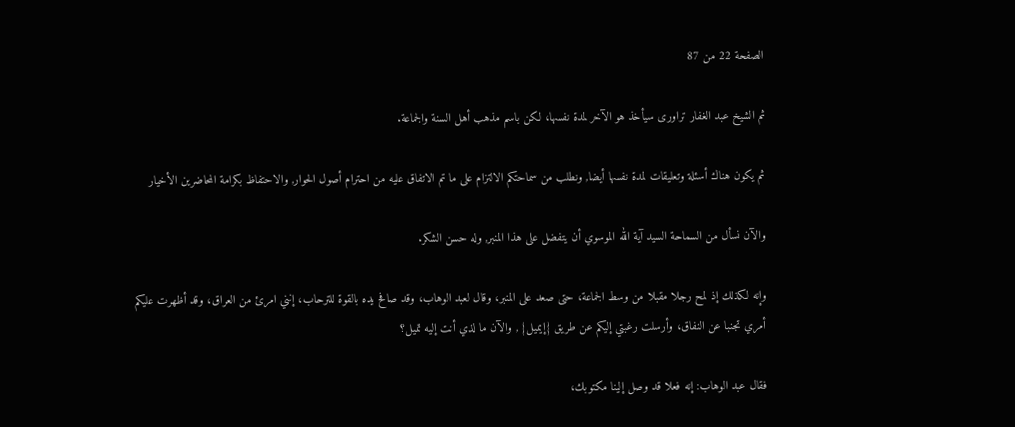الصفحة 22 من 87

ثم الشيخ عبد الغفار تراورى سيأخذ هو الآخر لمدة نفسها، لكن باسم مذهب أهل السنة والجماعة.

ثم يكون هناك أسئلة وتعليقات لمدة نفسها أيضا, ونطلب من سماحتكم الالتزام على ما تم الاتفاق عليه من احترام أصول الحوار, والاحتفاظ بكرامة المحاضرين الأخيار

والآن نسأل من السماحة السيد آية الله الموسوي أن يتفضل على هذا المنبر, وله حسن الشكر.

وإنه لكذلك إذ لمح رجلا مقبلا من وسط الجماعة، حتى صعد على المنبر، وقال لعبد الوهاب، وقد صافح يده بالقوة للترحاب، إنني امرئ من العراق، وقد أظهرت عليكم أمري تجنبا عن النفاق، وأرسلت رغبتي إليكم عن طريق {إيميل} , والآن ما لذي أنت إليه تميل؟

فقال عبد الوهاب: إنه فعلا قد وصل إلينا مكتوبك،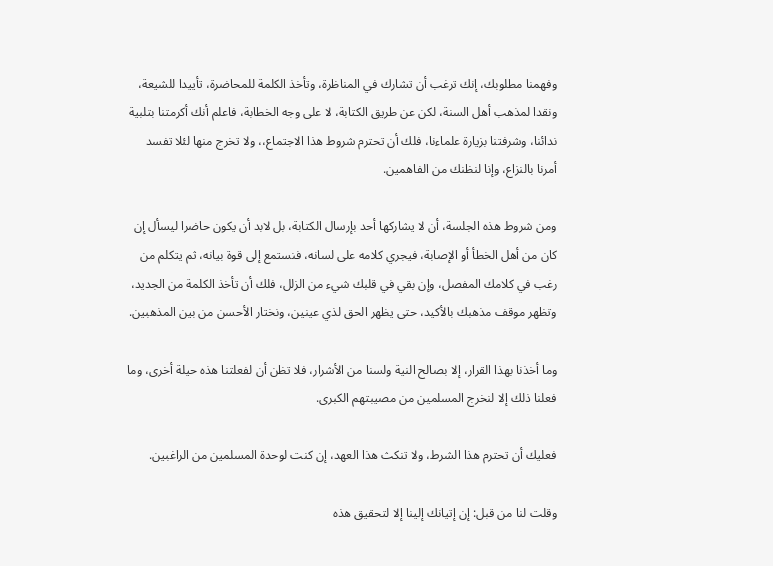وفهمنا مطلوبك، إنك ترغب أن تشارك في المناظرة، وتأخذ الكلمة للمحاضرة، تأييدا للشيعة، ونقدا لمذهب أهل السنة، لكن عن طريق الكتابة، لا على وجه الخطابة، فاعلم أنك أكرمتنا بتلبية ندائنا، وشرفتنا بزيارة علماءنا، فلك أن تحترم شروط هذا الاجتماع،، ولا تخرج منها لئلا تفسد أمرنا بالنزاع، وإنا لنظنك من الفاهمين.

ومن شروط هذه الجلسة، أن لا يشاركها أحد بإرسال الكتابة، بل لابد أن يكون حاضرا ليسأل إن كان من أهل الخطأ أو الإصابة، فيجري كلامه على لسانه، فنستمع إلى قوة بيانه، ثم يتكلم من رغب في كلامك المفصل، وإن بقي في قلبك شيء من الزلل، فلك أن تأخذ الكلمة من الجديد، وتظهر موقف مذهبك بالأكيد، حتى يظهر الحق لذي عينين، ونختار الأحسن من بين المذهبين.

وما أخذنا بهذا القرار، إلا بصالح النية ولسنا من الأشرار، فلا تظن أن لفعلتنا هذه حيلة أخرى، وما فعلنا ذلك إلا لنخرج المسلمين من مصيبتهم الكبرى.

فعليك أن تحترم هذا الشرط، ولا تنكث هذا العهد، إن كنت لوحدة المسلمين من الراغبين.

وقلت لنا من قبل: إن إتيانك إلينا إلا لتحقيق هذه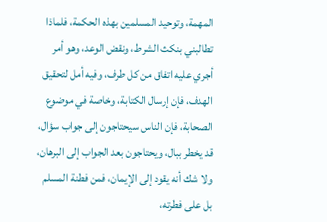المهمة، وتوحيد المسلمين بهذه الحكمة، فلماذا تطالبني بنكث الشرط، ونقض الوعد، وهو أمر أجري عليه اتفاق من كل طرف، وفيه أمل لتحقيق الهدف، فإن إرسال الكتابة، وخاصة في موضوع الصحابة، فإن الناس سيحتاجون إلى جواب سؤال، قد يخطر ببال، ويحتاجون بعد الجواب إلى البرهان، ولا شك أنه يقود إلى الإيمان، فمن فطنة المسلم بل على فطرته،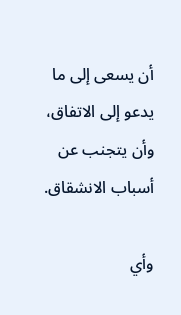أن يسعى إلى ما يدعو إلى الاتفاق، وأن يتجنب عن أسباب الانشقاق.

وأي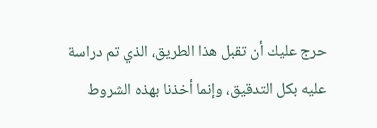حرج عليك أن تقبل هذا الطريق، الذي تم دراسة عليه بكل التدقيق، وإنما أخذنا بهذه الشروط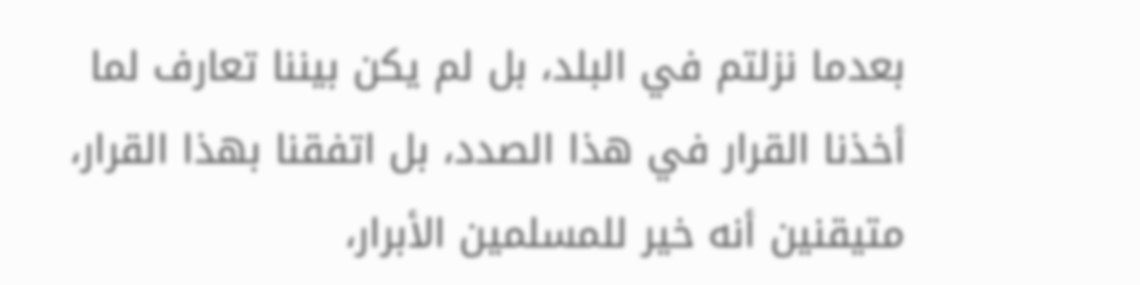بعدما نزلتم في البلد، بل لم يكن بيننا تعارف لما أخذنا القرار في هذا الصدد، بل اتفقنا بهذا القرار، متيقنين أنه خير للمسلمين الأبرار،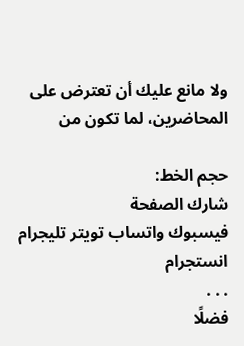ولا مانع عليك أن تعترض على المحاضرين، لما تكون من

حجم الخط:
شارك الصفحة
فيسبوك واتساب تويتر تليجرام انستجرام
. . .
فضلًا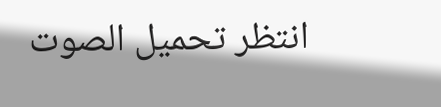انتظر تحميل الصوت